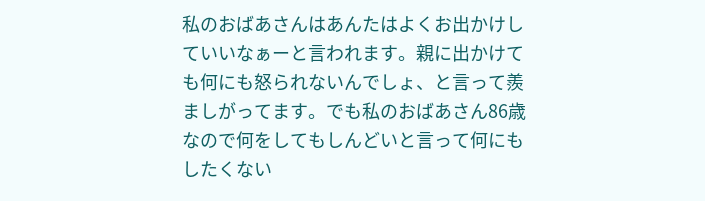私のおばあさんはあんたはよくお出かけしていいなぁーと言われます。親に出かけても何にも怒られないんでしょ、と言って羨ましがってます。でも私のおばあさん86歳なので何をしてもしんどいと言って何にもしたくない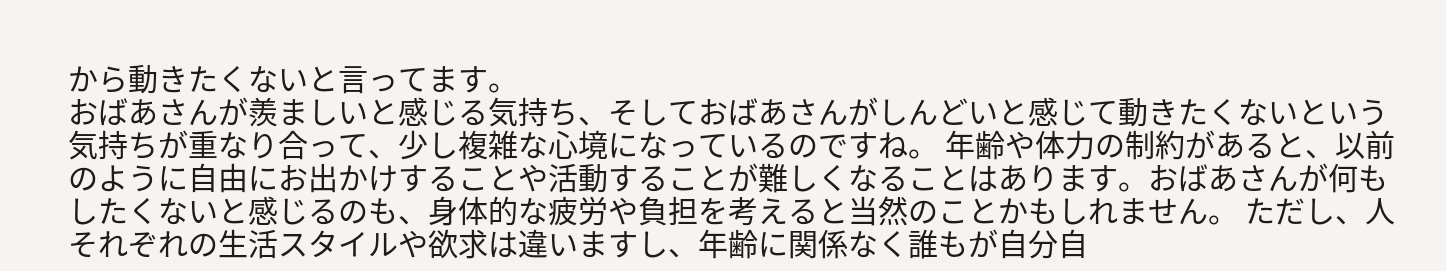から動きたくないと言ってます。
おばあさんが羨ましいと感じる気持ち、そしておばあさんがしんどいと感じて動きたくないという気持ちが重なり合って、少し複雑な心境になっているのですね。 年齢や体力の制約があると、以前のように自由にお出かけすることや活動することが難しくなることはあります。おばあさんが何もしたくないと感じるのも、身体的な疲労や負担を考えると当然のことかもしれません。 ただし、人それぞれの生活スタイルや欲求は違いますし、年齢に関係なく誰もが自分自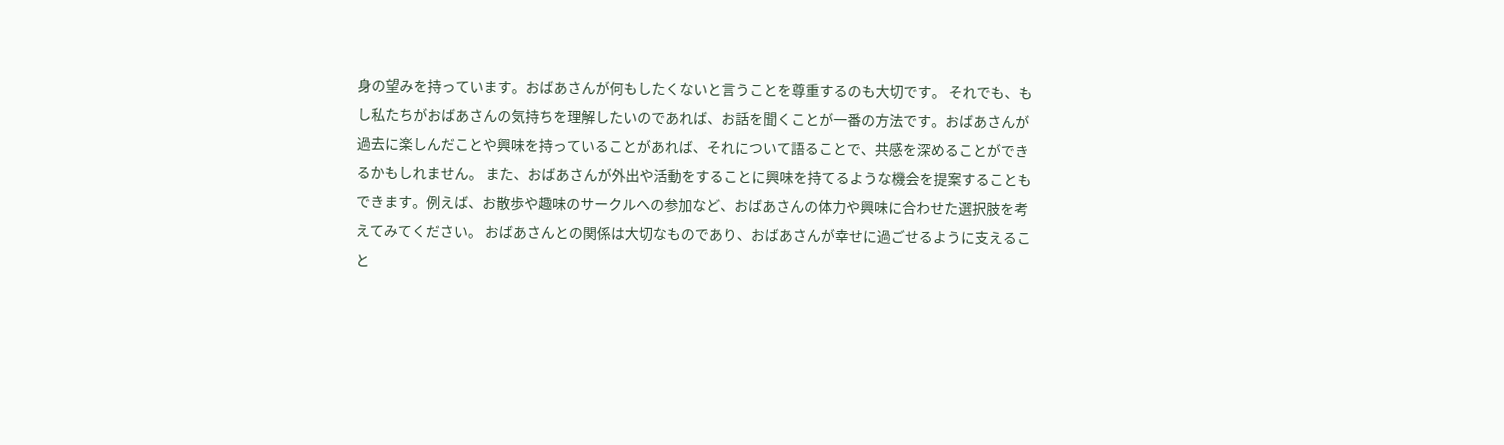身の望みを持っています。おばあさんが何もしたくないと言うことを尊重するのも大切です。 それでも、もし私たちがおばあさんの気持ちを理解したいのであれば、お話を聞くことが一番の方法です。おばあさんが過去に楽しんだことや興味を持っていることがあれば、それについて語ることで、共感を深めることができるかもしれません。 また、おばあさんが外出や活動をすることに興味を持てるような機会を提案することもできます。例えば、お散歩や趣味のサークルへの参加など、おばあさんの体力や興味に合わせた選択肢を考えてみてください。 おばあさんとの関係は大切なものであり、おばあさんが幸せに過ごせるように支えること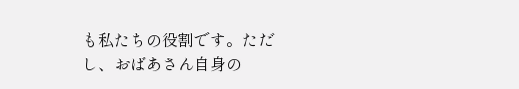も私たちの役割です。ただし、おばあさん自身の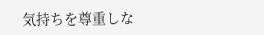気持ちを尊重しな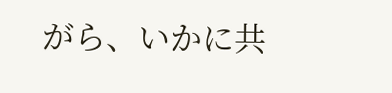がら、いかに共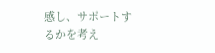感し、サポートするかを考え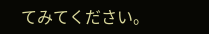てみてください。